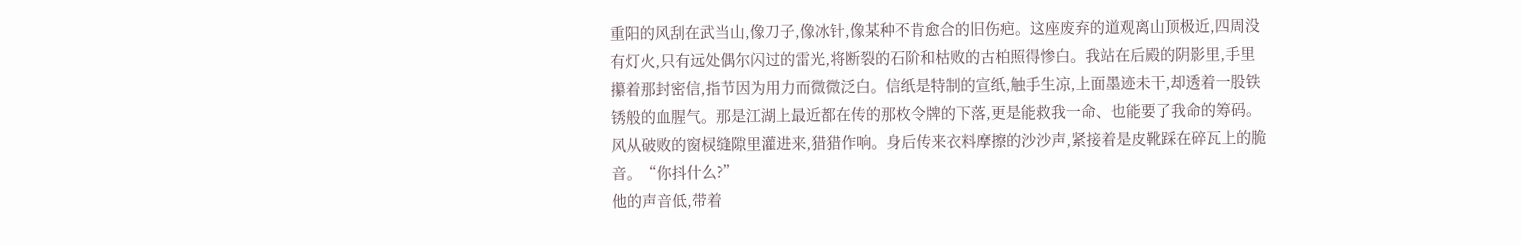重阳的风刮在武当山,像刀子,像冰针,像某种不肯愈合的旧伤疤。这座废弃的道观离山顶极近,四周没有灯火,只有远处偶尔闪过的雷光,将断裂的石阶和枯败的古柏照得惨白。我站在后殿的阴影里,手里攥着那封密信,指节因为用力而微微泛白。信纸是特制的宣纸,触手生凉,上面墨迹未干,却透着一股铁锈般的血腥气。那是江湖上最近都在传的那枚令牌的下落,更是能救我一命、也能要了我命的筹码。风从破败的窗棂缝隙里灌进来,猎猎作响。身后传来衣料摩擦的沙沙声,紧接着是皮靴踩在碎瓦上的脆音。“你抖什么?”
他的声音低,带着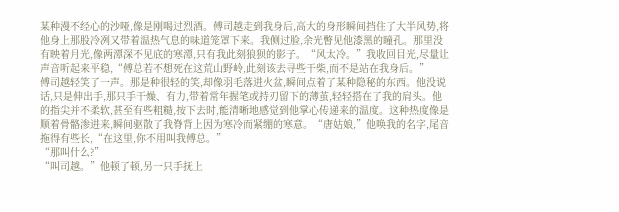某种漫不经心的沙哑,像是刚喝过烈酒。傅司越走到我身后,高大的身形瞬间挡住了大半风势,将他身上那股冷冽又带着温热气息的味道笼罩下来。我侧过脸,余光瞥见他漆黑的瞳孔。那里没有映着月光,像两潭深不见底的寒潭,只有我此刻狼狈的影子。“风太冷。”我收回目光,尽量让声音听起来平稳,“傅总若不想死在这荒山野岭,此刻该去寻些干柴,而不是站在我身后。”
傅司越轻笑了一声。那是种很轻的笑,却像羽毛落进火盆,瞬间点着了某种隐秘的东西。他没说话,只是伸出手,那只手干燥、有力,带着常年握笔或持刃留下的薄茧,轻轻搭在了我的肩头。他的指尖并不柔软,甚至有些粗糙,按下去时,能清晰地感觉到他掌心传递来的温度。这种热度像是顺着骨骼渗进来,瞬间驱散了我脊背上因为寒冷而紧绷的寒意。“唐姑娘,”他唤我的名字,尾音拖得有些长,“在这里,你不用叫我傅总。”
“那叫什么?”
“叫司越。”他顿了顿,另一只手抚上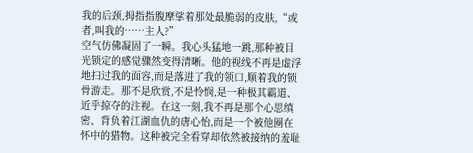我的后颈,拇指指腹摩挲着那处最脆弱的皮肤,“或者,叫我的……主人?”
空气仿佛凝固了一瞬。我心头猛地一跳,那种被目光锁定的感觉骤然变得清晰。他的视线不再是虚浮地扫过我的面容,而是落进了我的领口,顺着我的锁骨游走。那不是欣赏,不是怜悯,是一种极其霸道、近乎掠夺的注视。在这一刻,我不再是那个心思缜密、背负着江湖血仇的唐心怡,而是一个被他圈在怀中的猎物。这种被完全看穿却依然被接纳的羞耻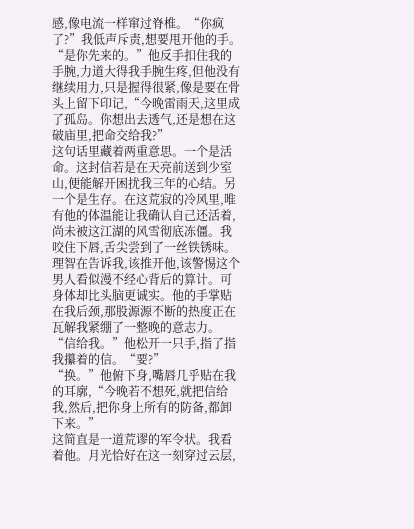感,像电流一样窜过脊椎。“你疯了?”我低声斥责,想要甩开他的手。“是你先来的。”他反手扣住我的手腕,力道大得我手腕生疼,但他没有继续用力,只是握得很紧,像是要在骨头上留下印记,“今晚雷雨天,这里成了孤岛。你想出去透气,还是想在这破庙里,把命交给我?”
这句话里藏着两重意思。一个是活命。这封信若是在天亮前送到少室山,便能解开困扰我三年的心结。另一个是生存。在这荒寂的冷风里,唯有他的体温能让我确认自己还活着,尚未被这江湖的风雪彻底冻僵。我咬住下唇,舌尖尝到了一丝铁锈味。理智在告诉我,该推开他,该警惕这个男人看似漫不经心背后的算计。可身体却比头脑更诚实。他的手掌贴在我后颈,那股源源不断的热度正在瓦解我紧绷了一整晚的意志力。“信给我。”他松开一只手,指了指我攥着的信。“要?”
“换。”他俯下身,嘴唇几乎贴在我的耳廓,“今晚若不想死,就把信给我,然后,把你身上所有的防备,都卸下来。”
这简直是一道荒谬的军令状。我看着他。月光恰好在这一刻穿过云层,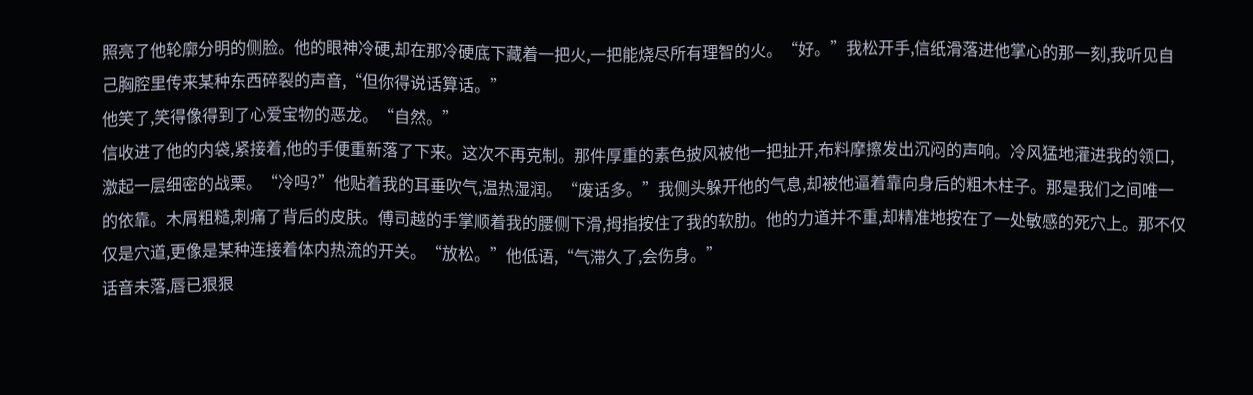照亮了他轮廓分明的侧脸。他的眼神冷硬,却在那冷硬底下藏着一把火,一把能烧尽所有理智的火。“好。”我松开手,信纸滑落进他掌心的那一刻,我听见自己胸腔里传来某种东西碎裂的声音,“但你得说话算话。”
他笑了,笑得像得到了心爱宝物的恶龙。“自然。”
信收进了他的内袋,紧接着,他的手便重新落了下来。这次不再克制。那件厚重的素色披风被他一把扯开,布料摩擦发出沉闷的声响。冷风猛地灌进我的领口,激起一层细密的战栗。“冷吗?”他贴着我的耳垂吹气,温热湿润。“废话多。”我侧头躲开他的气息,却被他逼着靠向身后的粗木柱子。那是我们之间唯一的依靠。木屑粗糙,刺痛了背后的皮肤。傅司越的手掌顺着我的腰侧下滑,拇指按住了我的软肋。他的力道并不重,却精准地按在了一处敏感的死穴上。那不仅仅是穴道,更像是某种连接着体内热流的开关。“放松。”他低语,“气滞久了,会伤身。”
话音未落,唇已狠狠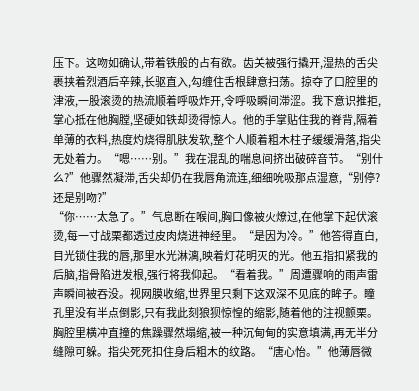压下。这吻如确认,带着铁般的占有欲。齿关被强行撬开,湿热的舌尖裹挟着烈酒后辛辣,长驱直入,勾缠住舌根肆意扫荡。掠夺了口腔里的津液,一股滚烫的热流顺着呼吸炸开,令呼吸瞬间滞涩。我下意识推拒,掌心抵在他胸膛,坚硬如铁却烫得惊人。他的手掌贴住我的脊背,隔着单薄的衣料,热度灼烧得肌肤发软,整个人顺着粗木柱子缓缓滑落,指尖无处着力。“嗯……别。”我在混乱的喘息间挤出破碎音节。“别什么?”他骤然凝滞,舌尖却仍在我唇角流连,细细吮吸那点湿意,“别停?还是别吻?”
“你……太急了。”气息断在喉间,胸口像被火燎过,在他掌下起伏滚烫,每一寸战栗都透过皮肉烧进神经里。“是因为冷。”他答得直白,目光锁住我的唇,那里水光淋漓,映着灯花明灭的光。他五指扣紧我的后脑,指骨陷进发根,强行将我仰起。“看着我。”周遭骤响的雨声雷声瞬间被吞没。视网膜收缩,世界里只剩下这双深不见底的眸子。瞳孔里没有半点倒影,只有我此刻狼狈惊惶的缩影,随着他的注视颤栗。胸腔里横冲直撞的焦躁骤然塌缩,被一种沉甸甸的实意填满,再无半分缝隙可躲。指尖死死扣住身后粗木的纹路。“唐心怡。”他薄唇微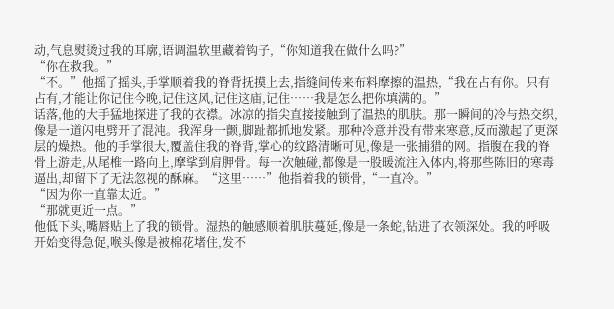动,气息熨烫过我的耳廓,语调温软里藏着钩子,“你知道我在做什么吗?”
“你在救我。”
“不。”他摇了摇头,手掌顺着我的脊背抚摸上去,指缝间传来布料摩擦的温热,“我在占有你。只有占有,才能让你记住今晚,记住这风,记住这庙,记住……我是怎么把你填满的。”
话落,他的大手猛地探进了我的衣襟。冰凉的指尖直接接触到了温热的肌肤。那一瞬间的冷与热交织,像是一道闪电劈开了混沌。我浑身一颤,脚趾都抓地发紧。那种冷意并没有带来寒意,反而激起了更深层的燥热。他的手掌很大,覆盖住我的脊背,掌心的纹路清晰可见,像是一张捕猎的网。指腹在我的脊骨上游走,从尾椎一路向上,摩挲到肩胛骨。每一次触碰,都像是一股暖流注入体内,将那些陈旧的寒毒逼出,却留下了无法忽视的酥麻。“这里……”他指着我的锁骨,“一直冷。”
“因为你一直靠太近。”
“那就更近一点。”
他低下头,嘴唇贴上了我的锁骨。湿热的触感顺着肌肤蔓延,像是一条蛇,钻进了衣领深处。我的呼吸开始变得急促,喉头像是被棉花堵住,发不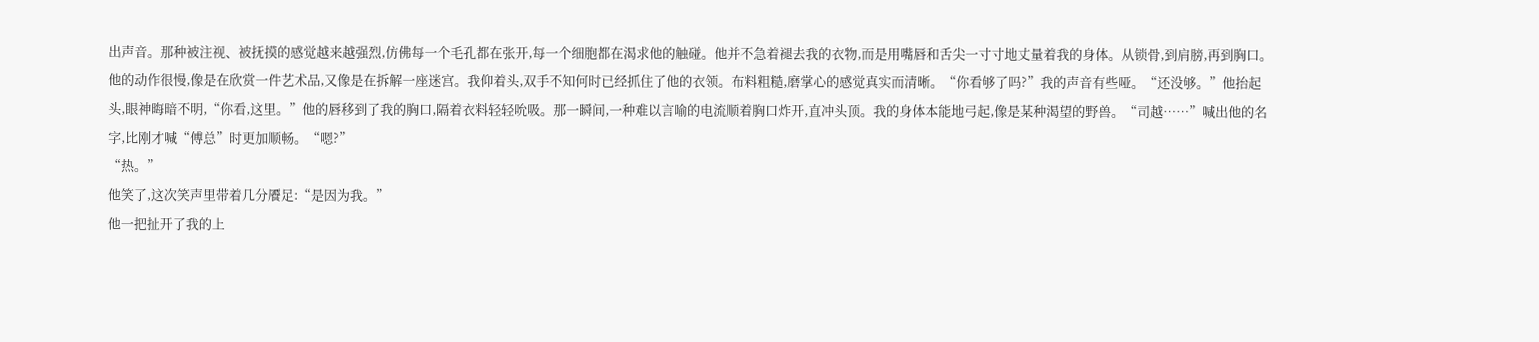出声音。那种被注视、被抚摸的感觉越来越强烈,仿佛每一个毛孔都在张开,每一个细胞都在渴求他的触碰。他并不急着褪去我的衣物,而是用嘴唇和舌尖一寸寸地丈量着我的身体。从锁骨,到肩膀,再到胸口。他的动作很慢,像是在欣赏一件艺术品,又像是在拆解一座迷宫。我仰着头,双手不知何时已经抓住了他的衣领。布料粗糙,磨掌心的感觉真实而清晰。“你看够了吗?”我的声音有些哑。“还没够。”他抬起头,眼神晦暗不明,“你看,这里。”他的唇移到了我的胸口,隔着衣料轻轻吮吸。那一瞬间,一种难以言喻的电流顺着胸口炸开,直冲头顶。我的身体本能地弓起,像是某种渴望的野兽。“司越……”喊出他的名字,比刚才喊“傅总”时更加顺畅。“嗯?”
“热。”
他笑了,这次笑声里带着几分餍足:“是因为我。”
他一把扯开了我的上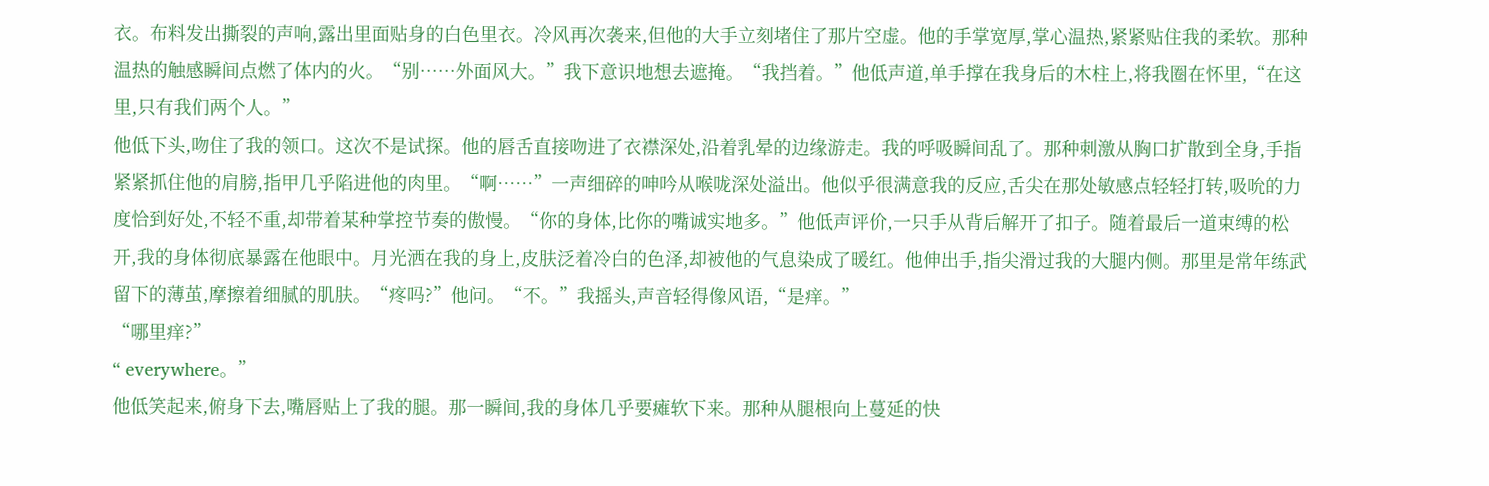衣。布料发出撕裂的声响,露出里面贴身的白色里衣。冷风再次袭来,但他的大手立刻堵住了那片空虚。他的手掌宽厚,掌心温热,紧紧贴住我的柔软。那种温热的触感瞬间点燃了体内的火。“别……外面风大。”我下意识地想去遮掩。“我挡着。”他低声道,单手撑在我身后的木柱上,将我圈在怀里,“在这里,只有我们两个人。”
他低下头,吻住了我的领口。这次不是试探。他的唇舌直接吻进了衣襟深处,沿着乳晕的边缘游走。我的呼吸瞬间乱了。那种刺激从胸口扩散到全身,手指紧紧抓住他的肩膀,指甲几乎陷进他的肉里。“啊……”一声细碎的呻吟从喉咙深处溢出。他似乎很满意我的反应,舌尖在那处敏感点轻轻打转,吸吮的力度恰到好处,不轻不重,却带着某种掌控节奏的傲慢。“你的身体,比你的嘴诚实地多。”他低声评价,一只手从背后解开了扣子。随着最后一道束缚的松开,我的身体彻底暴露在他眼中。月光洒在我的身上,皮肤泛着冷白的色泽,却被他的气息染成了暖红。他伸出手,指尖滑过我的大腿内侧。那里是常年练武留下的薄茧,摩擦着细腻的肌肤。“疼吗?”他问。“不。”我摇头,声音轻得像风语,“是痒。”
“哪里痒?”
“ everywhere。”
他低笑起来,俯身下去,嘴唇贴上了我的腿。那一瞬间,我的身体几乎要瘫软下来。那种从腿根向上蔓延的快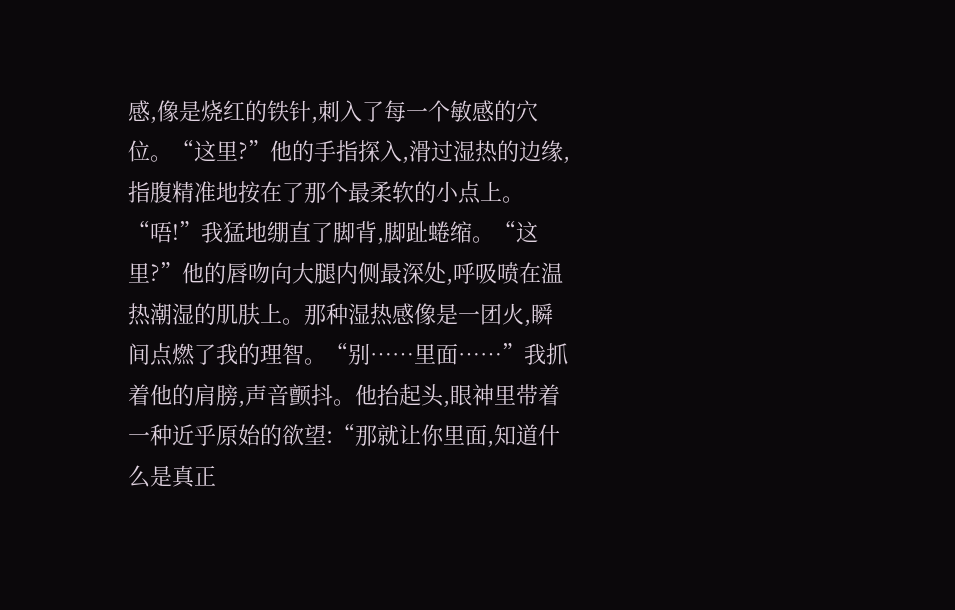感,像是烧红的铁针,刺入了每一个敏感的穴位。“这里?”他的手指探入,滑过湿热的边缘,指腹精准地按在了那个最柔软的小点上。“唔!”我猛地绷直了脚背,脚趾蜷缩。“这里?”他的唇吻向大腿内侧最深处,呼吸喷在温热潮湿的肌肤上。那种湿热感像是一团火,瞬间点燃了我的理智。“别……里面……”我抓着他的肩膀,声音颤抖。他抬起头,眼神里带着一种近乎原始的欲望:“那就让你里面,知道什么是真正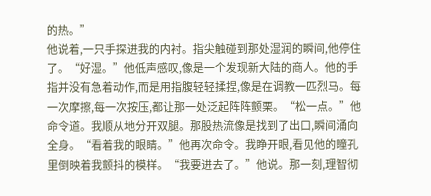的热。”
他说着,一只手探进我的内衬。指尖触碰到那处湿润的瞬间,他停住了。“好湿。”他低声感叹,像是一个发现新大陆的商人。他的手指并没有急着动作,而是用指腹轻轻揉捏,像是在调教一匹烈马。每一次摩擦,每一次按压,都让那一处泛起阵阵颤栗。“松一点。”他命令道。我顺从地分开双腿。那股热流像是找到了出口,瞬间涌向全身。“看着我的眼睛。”他再次命令。我睁开眼,看见他的瞳孔里倒映着我颤抖的模样。“我要进去了。”他说。那一刻,理智彻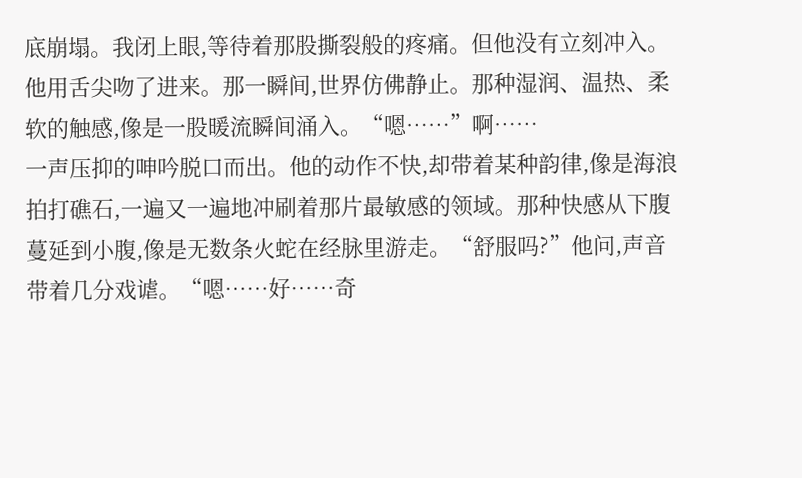底崩塌。我闭上眼,等待着那股撕裂般的疼痛。但他没有立刻冲入。他用舌尖吻了进来。那一瞬间,世界仿佛静止。那种湿润、温热、柔软的触感,像是一股暖流瞬间涌入。“嗯……”啊……
一声压抑的呻吟脱口而出。他的动作不快,却带着某种韵律,像是海浪拍打礁石,一遍又一遍地冲刷着那片最敏感的领域。那种快感从下腹蔓延到小腹,像是无数条火蛇在经脉里游走。“舒服吗?”他问,声音带着几分戏谑。“嗯……好……奇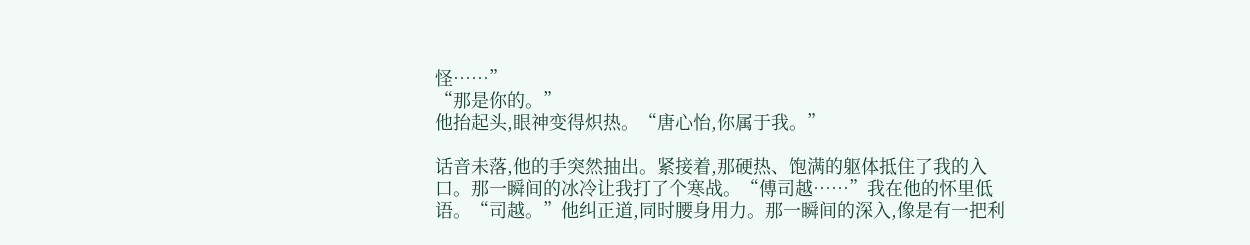怪……”
“那是你的。”
他抬起头,眼神变得炽热。“唐心怡,你属于我。”

话音未落,他的手突然抽出。紧接着,那硬热、饱满的躯体抵住了我的入口。那一瞬间的冰冷让我打了个寒战。“傅司越……”我在他的怀里低语。“司越。”他纠正道,同时腰身用力。那一瞬间的深入,像是有一把利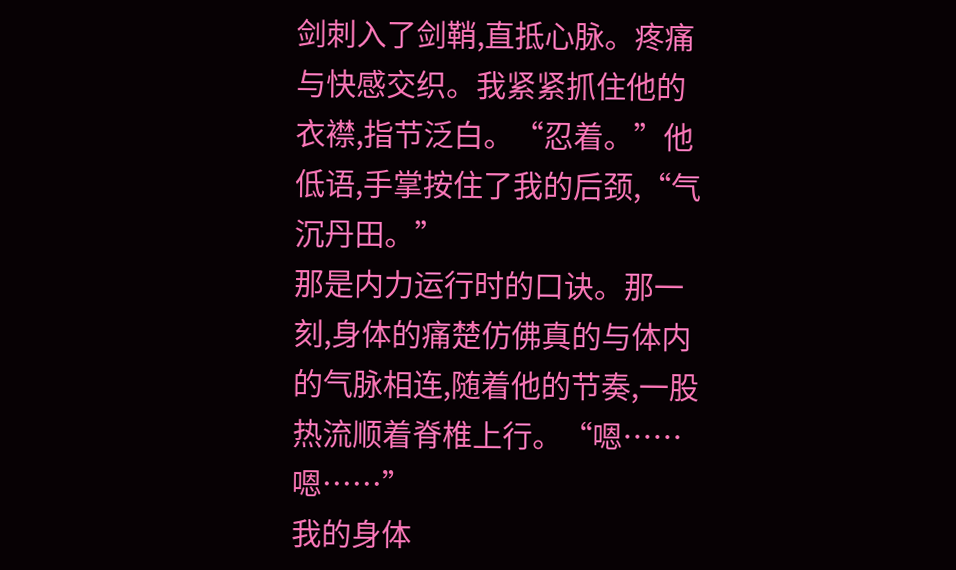剑刺入了剑鞘,直抵心脉。疼痛与快感交织。我紧紧抓住他的衣襟,指节泛白。“忍着。”他低语,手掌按住了我的后颈,“气沉丹田。”
那是内力运行时的口诀。那一刻,身体的痛楚仿佛真的与体内的气脉相连,随着他的节奏,一股热流顺着脊椎上行。“嗯……嗯……”
我的身体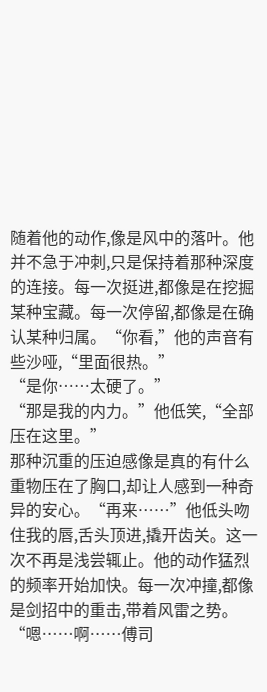随着他的动作,像是风中的落叶。他并不急于冲刺,只是保持着那种深度的连接。每一次挺进,都像是在挖掘某种宝藏。每一次停留,都像是在确认某种归属。“你看,”他的声音有些沙哑,“里面很热。”
“是你……太硬了。”
“那是我的内力。”他低笑,“全部压在这里。”
那种沉重的压迫感像是真的有什么重物压在了胸口,却让人感到一种奇异的安心。“再来……”他低头吻住我的唇,舌头顶进,撬开齿关。这一次不再是浅尝辄止。他的动作猛烈的频率开始加快。每一次冲撞,都像是剑招中的重击,带着风雷之势。“嗯……啊……傅司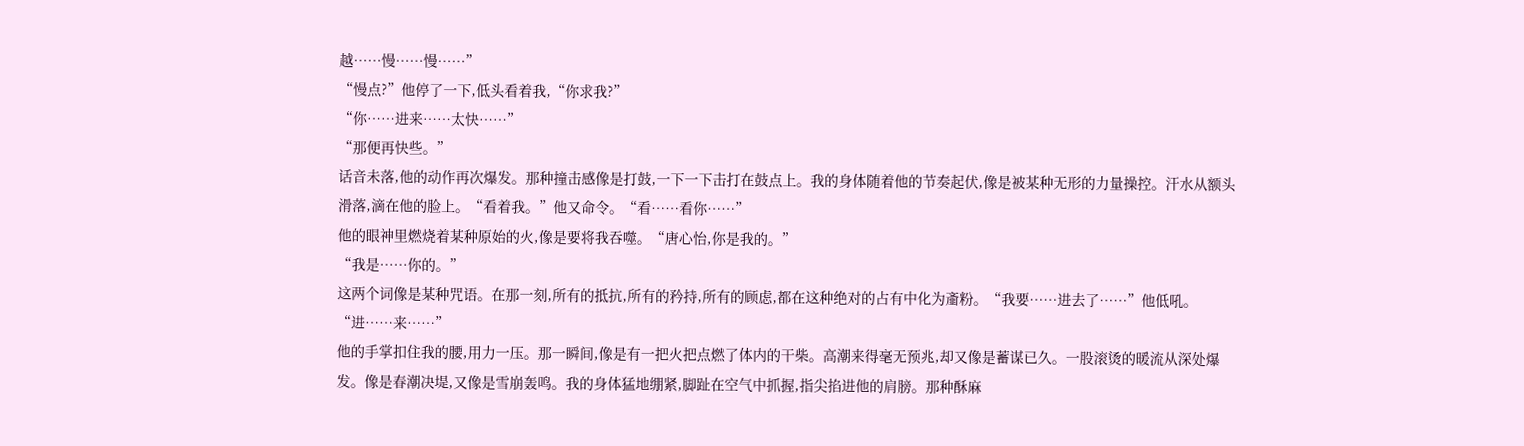越……慢……慢……”
“慢点?”他停了一下,低头看着我,“你求我?”
“你……进来……太快……”
“那便再快些。”
话音未落,他的动作再次爆发。那种撞击感像是打鼓,一下一下击打在鼓点上。我的身体随着他的节奏起伏,像是被某种无形的力量操控。汗水从额头滑落,滴在他的脸上。“看着我。”他又命令。“看……看你……”
他的眼神里燃烧着某种原始的火,像是要将我吞噬。“唐心怡,你是我的。”
“我是……你的。”
这两个词像是某种咒语。在那一刻,所有的抵抗,所有的矜持,所有的顾虑,都在这种绝对的占有中化为齑粉。“我要……进去了……”他低吼。“进……来……”
他的手掌扣住我的腰,用力一压。那一瞬间,像是有一把火把点燃了体内的干柴。高潮来得毫无预兆,却又像是蓄谋已久。一股滚烫的暖流从深处爆发。像是春潮决堤,又像是雪崩轰鸣。我的身体猛地绷紧,脚趾在空气中抓握,指尖掐进他的肩膀。那种酥麻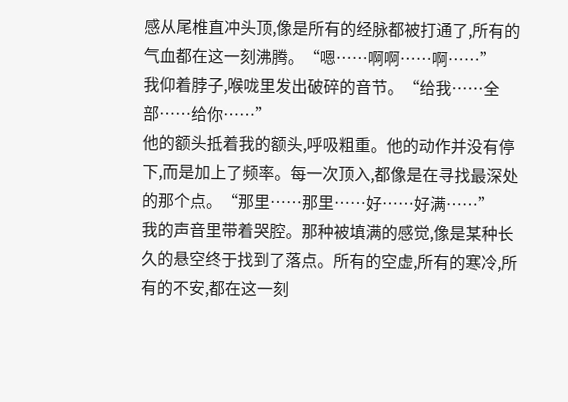感从尾椎直冲头顶,像是所有的经脉都被打通了,所有的气血都在这一刻沸腾。“嗯……啊啊……啊……”
我仰着脖子,喉咙里发出破碎的音节。“给我……全部……给你……”
他的额头抵着我的额头,呼吸粗重。他的动作并没有停下,而是加上了频率。每一次顶入,都像是在寻找最深处的那个点。“那里……那里……好……好满……”
我的声音里带着哭腔。那种被填满的感觉,像是某种长久的悬空终于找到了落点。所有的空虚,所有的寒冷,所有的不安,都在这一刻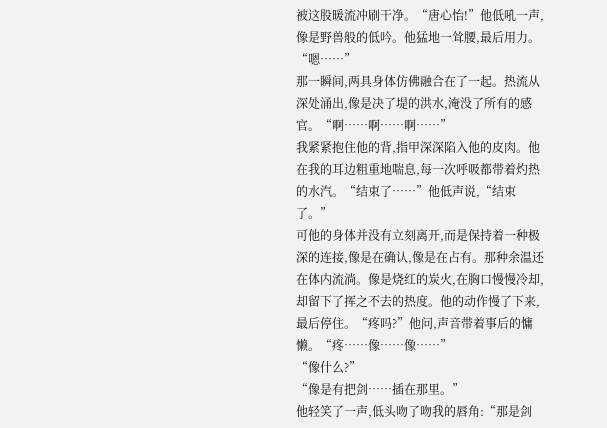被这股暖流冲刷干净。“唐心怡!”他低吼一声,像是野兽般的低吟。他猛地一耸腰,最后用力。“嗯……”
那一瞬间,两具身体仿佛融合在了一起。热流从深处涌出,像是决了堤的洪水,淹没了所有的感官。“啊……啊……啊……”
我紧紧抱住他的背,指甲深深陷入他的皮肉。他在我的耳边粗重地喘息,每一次呼吸都带着灼热的水汽。“结束了……”他低声说,“结束了。”
可他的身体并没有立刻离开,而是保持着一种极深的连接,像是在确认,像是在占有。那种余温还在体内流淌。像是烧红的炭火,在胸口慢慢冷却,却留下了挥之不去的热度。他的动作慢了下来,最后停住。“疼吗?”他问,声音带着事后的慵懒。“疼……像……像……”
“像什么?”
“像是有把剑……插在那里。”
他轻笑了一声,低头吻了吻我的唇角:“那是剑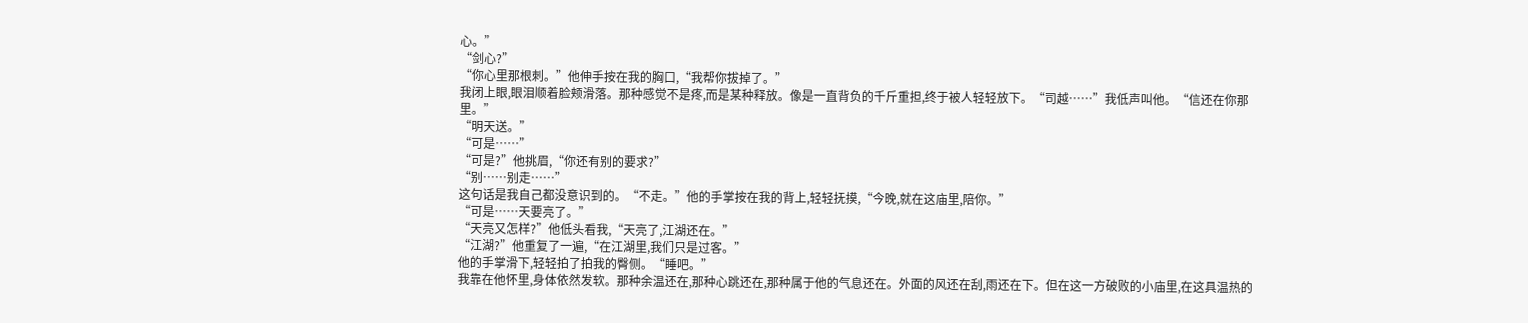心。”
“剑心?”
“你心里那根刺。”他伸手按在我的胸口,“我帮你拔掉了。”
我闭上眼,眼泪顺着脸颊滑落。那种感觉不是疼,而是某种释放。像是一直背负的千斤重担,终于被人轻轻放下。“司越……”我低声叫他。“信还在你那里。”
“明天送。”
“可是……”
“可是?”他挑眉,“你还有别的要求?”
“别……别走……”
这句话是我自己都没意识到的。“不走。”他的手掌按在我的背上,轻轻抚摸,“今晚,就在这庙里,陪你。”
“可是……天要亮了。”
“天亮又怎样?”他低头看我,“天亮了,江湖还在。”
“江湖?”他重复了一遍,“在江湖里,我们只是过客。”
他的手掌滑下,轻轻拍了拍我的臀侧。“睡吧。”
我靠在他怀里,身体依然发软。那种余温还在,那种心跳还在,那种属于他的气息还在。外面的风还在刮,雨还在下。但在这一方破败的小庙里,在这具温热的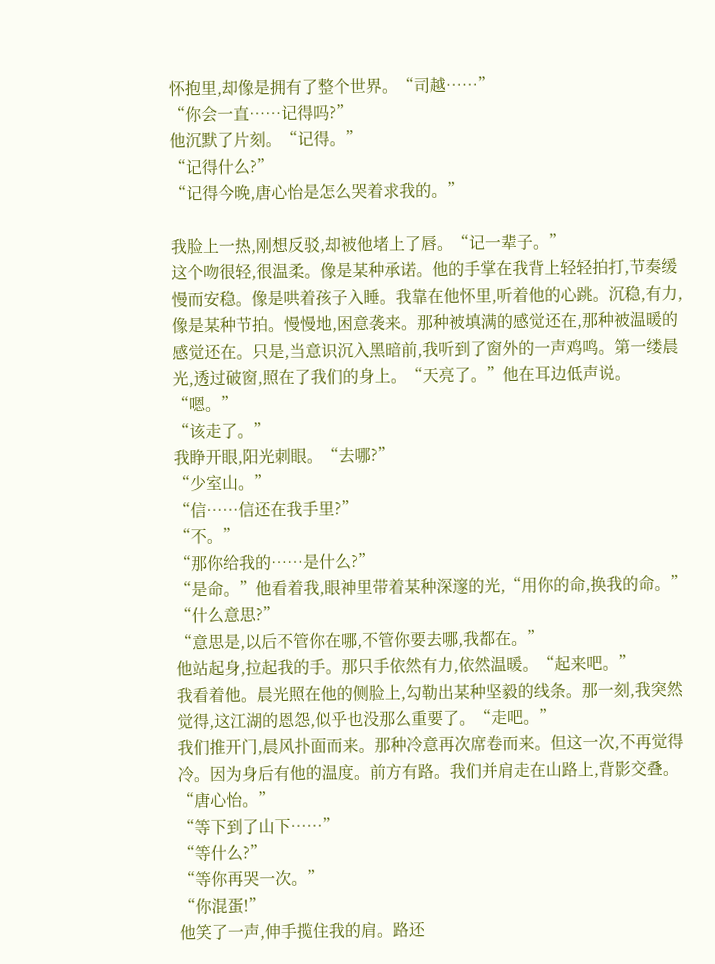怀抱里,却像是拥有了整个世界。“司越……”
“你会一直……记得吗?”
他沉默了片刻。“记得。”
“记得什么?”
“记得今晚,唐心怡是怎么哭着求我的。”

我脸上一热,刚想反驳,却被他堵上了唇。“记一辈子。”
这个吻很轻,很温柔。像是某种承诺。他的手掌在我背上轻轻拍打,节奏缓慢而安稳。像是哄着孩子入睡。我靠在他怀里,听着他的心跳。沉稳,有力,像是某种节拍。慢慢地,困意袭来。那种被填满的感觉还在,那种被温暖的感觉还在。只是,当意识沉入黑暗前,我听到了窗外的一声鸡鸣。第一缕晨光,透过破窗,照在了我们的身上。“天亮了。”他在耳边低声说。“嗯。”
“该走了。”
我睁开眼,阳光刺眼。“去哪?”
“少室山。”
“信……信还在我手里?”
“不。”
“那你给我的……是什么?”
“是命。”他看着我,眼神里带着某种深邃的光,“用你的命,换我的命。”
“什么意思?”
“意思是,以后不管你在哪,不管你要去哪,我都在。”
他站起身,拉起我的手。那只手依然有力,依然温暖。“起来吧。”
我看着他。晨光照在他的侧脸上,勾勒出某种坚毅的线条。那一刻,我突然觉得,这江湖的恩怨,似乎也没那么重要了。“走吧。”
我们推开门,晨风扑面而来。那种冷意再次席卷而来。但这一次,不再觉得冷。因为身后有他的温度。前方有路。我们并肩走在山路上,背影交叠。“唐心怡。”
“等下到了山下……”
“等什么?”
“等你再哭一次。”
“你混蛋!”
他笑了一声,伸手揽住我的肩。路还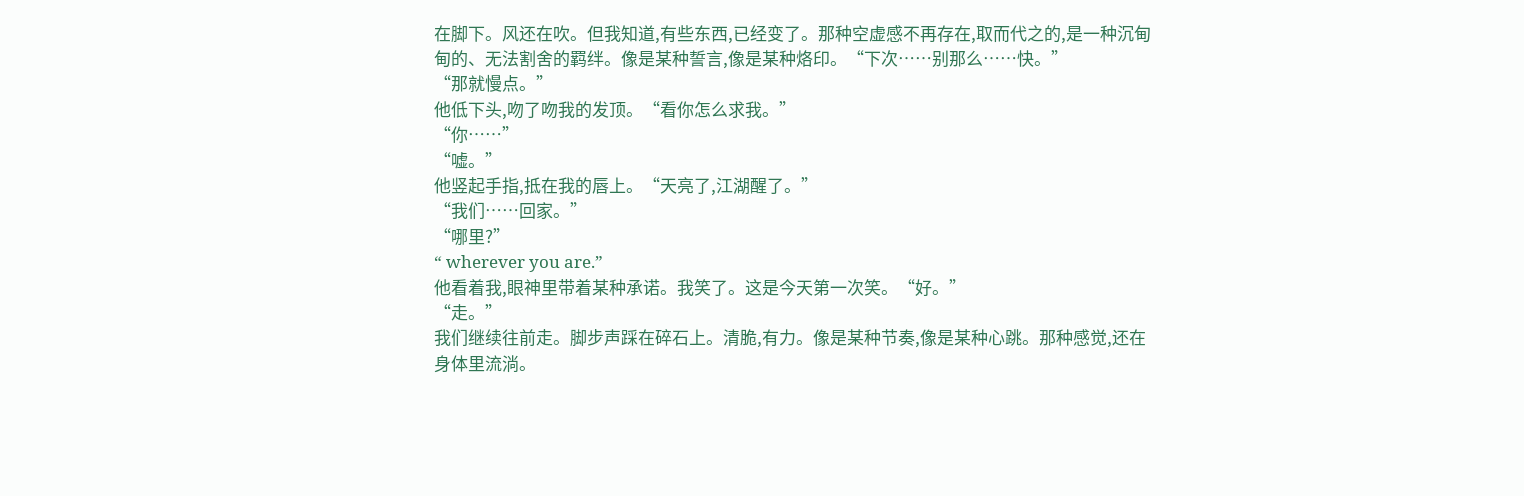在脚下。风还在吹。但我知道,有些东西,已经变了。那种空虚感不再存在,取而代之的,是一种沉甸甸的、无法割舍的羁绊。像是某种誓言,像是某种烙印。“下次……别那么……快。”
“那就慢点。”
他低下头,吻了吻我的发顶。“看你怎么求我。”
“你……”
“嘘。”
他竖起手指,抵在我的唇上。“天亮了,江湖醒了。”
“我们……回家。”
“哪里?”
“ wherever you are.”
他看着我,眼神里带着某种承诺。我笑了。这是今天第一次笑。“好。”
“走。”
我们继续往前走。脚步声踩在碎石上。清脆,有力。像是某种节奏,像是某种心跳。那种感觉,还在身体里流淌。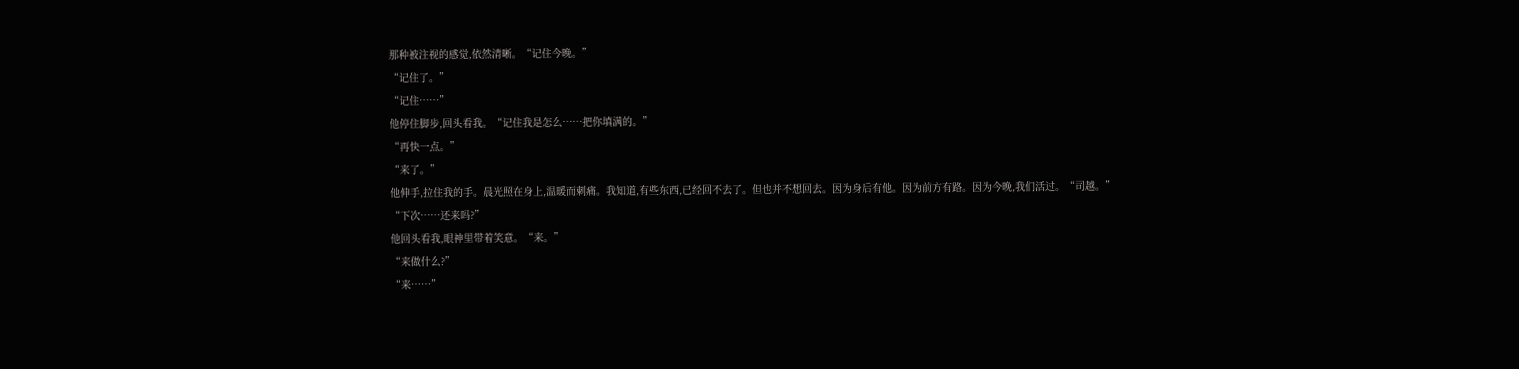那种被注视的感觉,依然清晰。“记住今晚。”
“记住了。”
“记住……”
他停住脚步,回头看我。“记住我是怎么……把你填满的。”
“再快一点。”
“来了。”
他伸手,拉住我的手。晨光照在身上,温暖而刺痛。我知道,有些东西,已经回不去了。但也并不想回去。因为身后有他。因为前方有路。因为今晚,我们活过。“司越。”
“下次……还来吗?”
他回头看我,眼神里带着笑意。“来。”
“来做什么?”
“来……”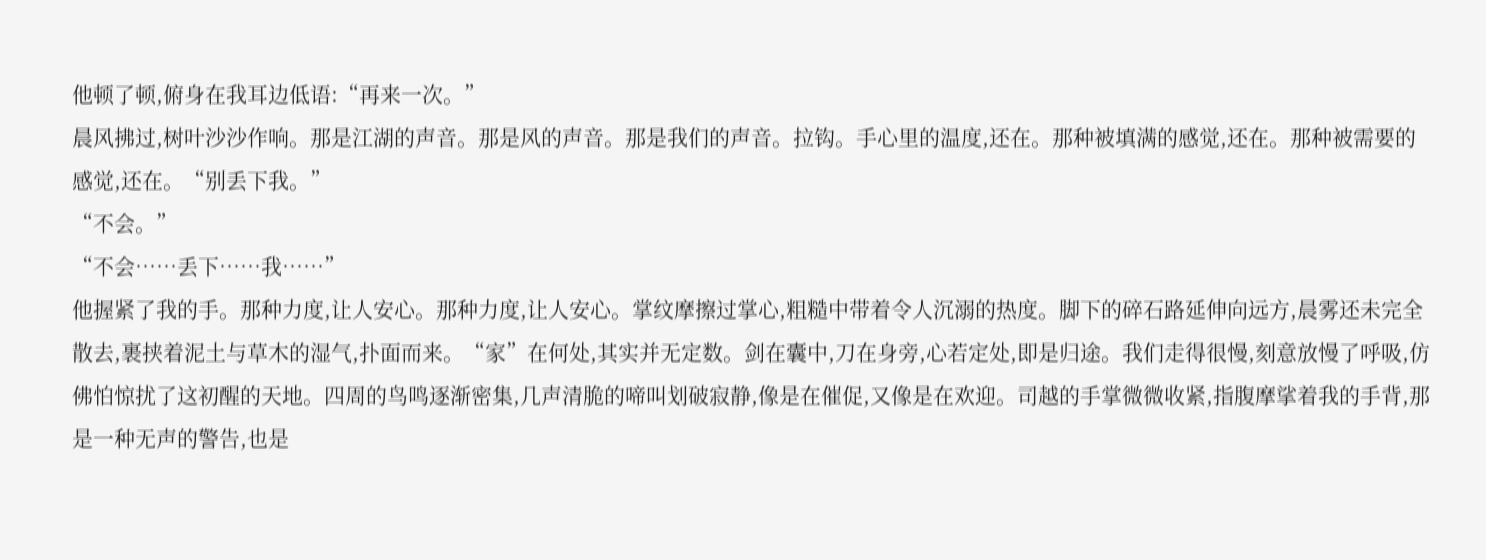他顿了顿,俯身在我耳边低语:“再来一次。”
晨风拂过,树叶沙沙作响。那是江湖的声音。那是风的声音。那是我们的声音。拉钩。手心里的温度,还在。那种被填满的感觉,还在。那种被需要的感觉,还在。“别丢下我。”
“不会。”
“不会……丢下……我……”
他握紧了我的手。那种力度,让人安心。那种力度,让人安心。掌纹摩擦过掌心,粗糙中带着令人沉溺的热度。脚下的碎石路延伸向远方,晨雾还未完全散去,裹挟着泥土与草木的湿气,扑面而来。“家”在何处,其实并无定数。剑在囊中,刀在身旁,心若定处,即是归途。我们走得很慢,刻意放慢了呼吸,仿佛怕惊扰了这初醒的天地。四周的鸟鸣逐渐密集,几声清脆的啼叫划破寂静,像是在催促,又像是在欢迎。司越的手掌微微收紧,指腹摩挲着我的手背,那是一种无声的警告,也是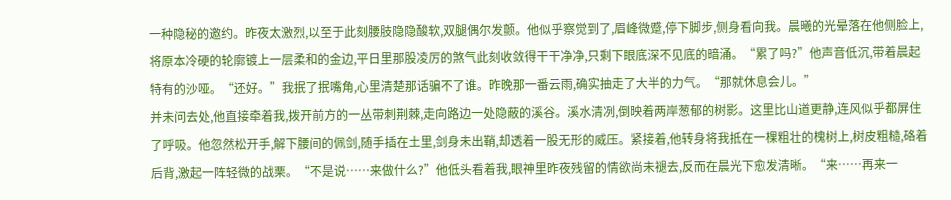一种隐秘的邀约。昨夜太激烈,以至于此刻腰肢隐隐酸软,双腿偶尔发颤。他似乎察觉到了,眉峰微蹙,停下脚步,侧身看向我。晨曦的光晕落在他侧脸上,将原本冷硬的轮廓镀上一层柔和的金边,平日里那股凌厉的煞气此刻收敛得干干净净,只剩下眼底深不见底的暗涌。“累了吗?”他声音低沉,带着晨起特有的沙哑。“还好。”我抿了抿嘴角,心里清楚那话骗不了谁。昨晚那一番云雨,确实抽走了大半的力气。“那就休息会儿。”
并未问去处,他直接牵着我,拨开前方的一丛带刺荆棘,走向路边一处隐蔽的溪谷。溪水清冽,倒映着两岸葱郁的树影。这里比山道更静,连风似乎都屏住了呼吸。他忽然松开手,解下腰间的佩剑,随手插在土里,剑身未出鞘,却透着一股无形的威压。紧接着,他转身将我抵在一棵粗壮的槐树上,树皮粗糙,硌着后背,激起一阵轻微的战栗。“不是说……来做什么?”他低头看着我,眼神里昨夜残留的情欲尚未褪去,反而在晨光下愈发清晰。“来……再来一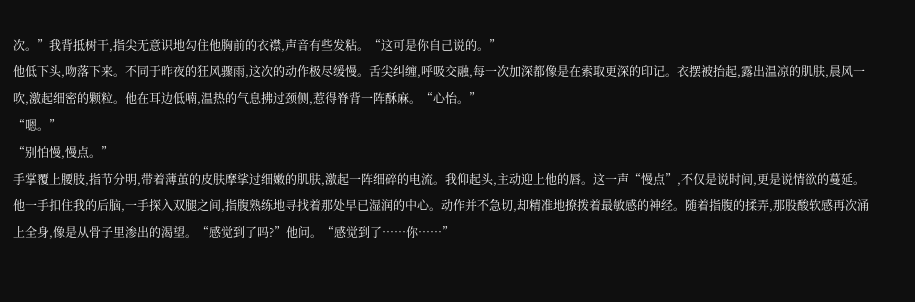次。”我背抵树干,指尖无意识地勾住他胸前的衣襟,声音有些发粘。“这可是你自己说的。”
他低下头,吻落下来。不同于昨夜的狂风骤雨,这次的动作极尽缓慢。舌尖纠缠,呼吸交融,每一次加深都像是在索取更深的印记。衣摆被抬起,露出温凉的肌肤,晨风一吹,激起细密的颗粒。他在耳边低喃,温热的气息拂过颈侧,惹得脊背一阵酥麻。“心怡。”
“嗯。”
“别怕慢,慢点。”
手掌覆上腰肢,指节分明,带着薄茧的皮肤摩挲过细嫩的肌肤,激起一阵细碎的电流。我仰起头,主动迎上他的唇。这一声“慢点”,不仅是说时间,更是说情欲的蔓延。他一手扣住我的后脑,一手探入双腿之间,指腹熟练地寻找着那处早已湿润的中心。动作并不急切,却精准地撩拨着最敏感的神经。随着指腹的揉弄,那股酸软感再次涌上全身,像是从骨子里渗出的渴望。“感觉到了吗?”他问。“感觉到了……你……”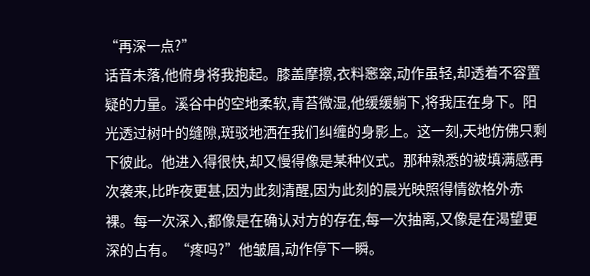“再深一点?”
话音未落,他俯身将我抱起。膝盖摩擦,衣料窸窣,动作虽轻,却透着不容置疑的力量。溪谷中的空地柔软,青苔微湿,他缓缓躺下,将我压在身下。阳光透过树叶的缝隙,斑驳地洒在我们纠缠的身影上。这一刻,天地仿佛只剩下彼此。他进入得很快,却又慢得像是某种仪式。那种熟悉的被填满感再次袭来,比昨夜更甚,因为此刻清醒,因为此刻的晨光映照得情欲格外赤裸。每一次深入,都像是在确认对方的存在,每一次抽离,又像是在渴望更深的占有。“疼吗?”他皱眉,动作停下一瞬。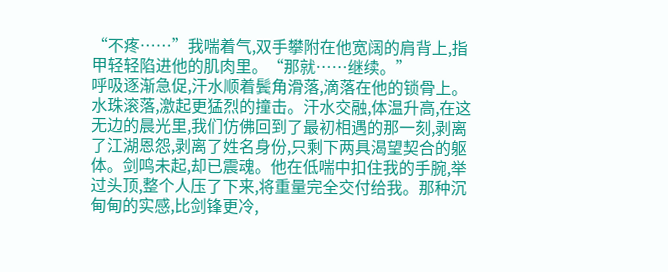“不疼……”我喘着气,双手攀附在他宽阔的肩背上,指甲轻轻陷进他的肌肉里。“那就……继续。”
呼吸逐渐急促,汗水顺着鬓角滑落,滴落在他的锁骨上。水珠滚落,激起更猛烈的撞击。汗水交融,体温升高,在这无边的晨光里,我们仿佛回到了最初相遇的那一刻,剥离了江湖恩怨,剥离了姓名身份,只剩下两具渴望契合的躯体。剑鸣未起,却已震魂。他在低喘中扣住我的手腕,举过头顶,整个人压了下来,将重量完全交付给我。那种沉甸甸的实感,比剑锋更冷,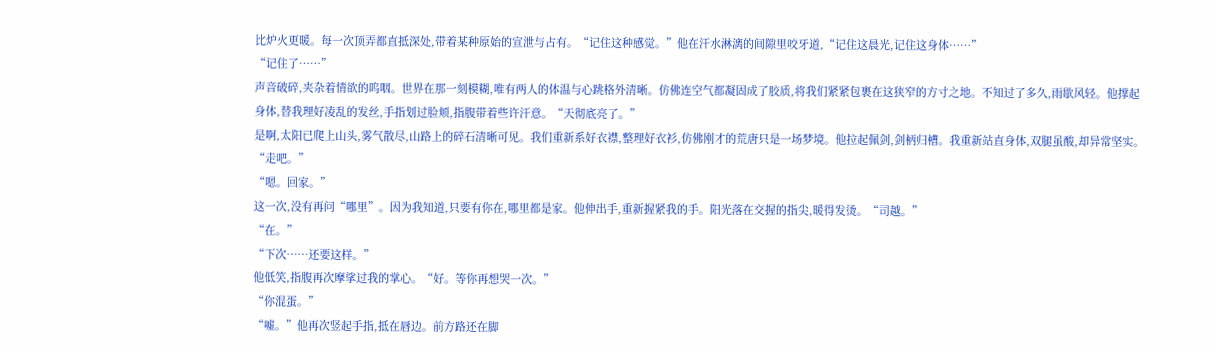比炉火更暖。每一次顶弄都直抵深处,带着某种原始的宣泄与占有。“记住这种感觉。”他在汗水淋漓的间隙里咬牙道,“记住这晨光,记住这身体……”
“记住了……”
声音破碎,夹杂着情欲的呜咽。世界在那一刻模糊,唯有两人的体温与心跳格外清晰。仿佛连空气都凝固成了胶质,将我们紧紧包裹在这狭窄的方寸之地。不知过了多久,雨歇风轻。他撑起身体,替我理好凌乱的发丝,手指划过脸颊,指腹带着些许汗意。“天彻底亮了。”
是啊,太阳已爬上山头,雾气散尽,山路上的碎石清晰可见。我们重新系好衣襟,整理好衣衫,仿佛刚才的荒唐只是一场梦境。他拉起佩剑,剑柄归槽。我重新站直身体,双腿虽酸,却异常坚实。“走吧。”
“嗯。回家。”
这一次,没有再问“哪里”。因为我知道,只要有你在,哪里都是家。他伸出手,重新握紧我的手。阳光落在交握的指尖,暖得发烫。“司越。”
“在。”
“下次……还要这样。”
他低笑,指腹再次摩挲过我的掌心。“好。等你再想哭一次。”
“你混蛋。”
“嘘。”他再次竖起手指,抵在唇边。前方路还在脚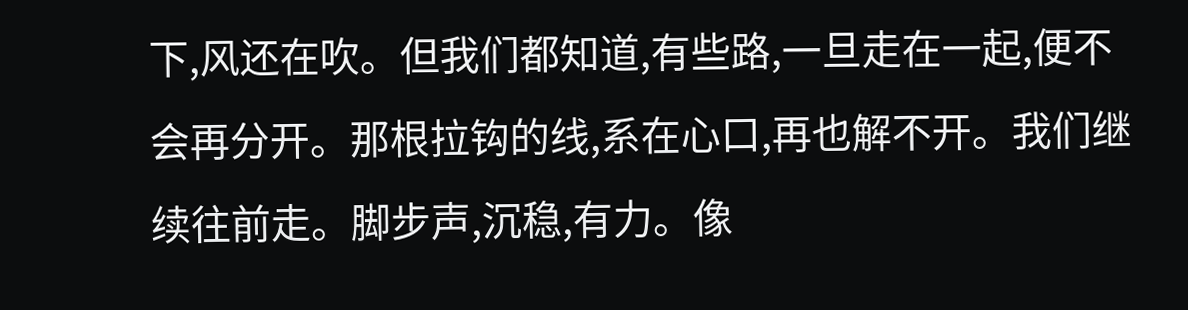下,风还在吹。但我们都知道,有些路,一旦走在一起,便不会再分开。那根拉钩的线,系在心口,再也解不开。我们继续往前走。脚步声,沉稳,有力。像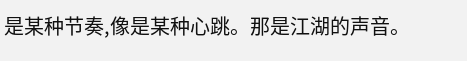是某种节奏,像是某种心跳。那是江湖的声音。